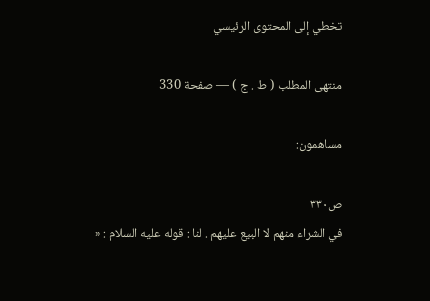تخطي إلى المحتوى الرئيسي

منتهى المطلب ( ط . ج ) — صفحة 330

مساهمون:

ص٣٣٠
في الشراء منهم لا البيع عليهم . لنا : قوله عليه السلام : «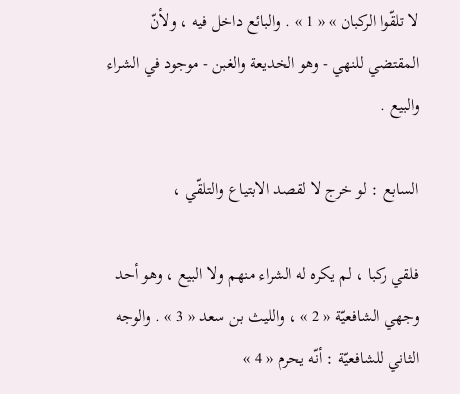لا تلقّوا الركبان » « 1 » . والبائع داخل فيه ، ولأنّ المقتضي للنهي - وهو الخديعة والغبن - موجود في الشراء والبيع .

السابع : لو خرج لا لقصد الابتياع والتلقّي ،

فلقي ركبا ، لم يكره له الشراء منهم ولا البيع ، وهو أحد وجهي الشافعيّة « 2 » ، والليث بن سعد « 3 » . والوجه الثاني للشافعيّة : أنّه يحرم « 4 »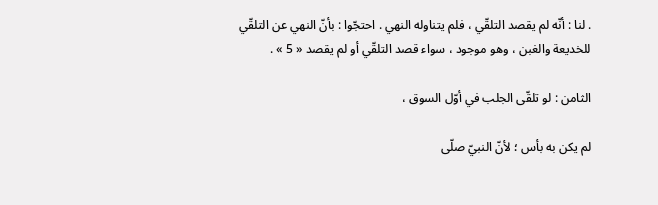. لنا : أنّه لم يقصد التلقّي ، فلم يتناوله النهي . احتجّوا : بأنّ النهي عن التلقّي للخديعة والغبن ، وهو موجود ، سواء قصد التلقّي أو لم يقصد « 5 » .

الثامن : لو تلقّى الجلب في أوّل السوق ،

لم يكن به بأس ؛ لأنّ النبيّ صلّى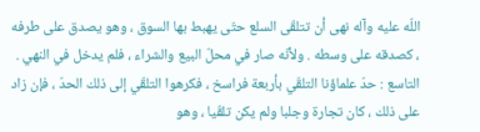اللّه عليه وآله نهى أن تتلقّى السلع حتّى يهبط بها السوق ، وهو يصدق على طرفه ، كصدقه على وسطه . ولأنّه صار في محلّ البيع والشراء ، فلم يدخل في النهي . التاسع : حدّ علماؤنا التلقّي بأربعة فراسخ ، فكرهوا التلقّي إلى ذلك الحدّ ، فإن زاد على ذلك ، كان تجارة وجلبا ولم يكن تلقّيا ، وهو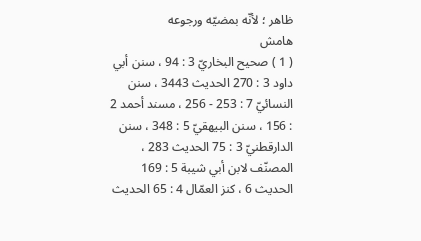ظاهر ؛ لأنّه بمضيّه ورجوعه
هامش
( 1 ) صحيح البخاريّ 3 : 94 ، سنن أبي داود 3 : 270 الحديث 3443 ، سنن النسائيّ 7 : 253 - 256 ، مسند أحمد 2 : 156 ، سنن البيهقيّ 5 : 348 ، سنن الدارقطنيّ 3 : 75 الحديث 283 ، المصنّف لابن أبي شيبة 5 : 169 الحديث 6 ، كنز العمّال 4 : 65 الحديث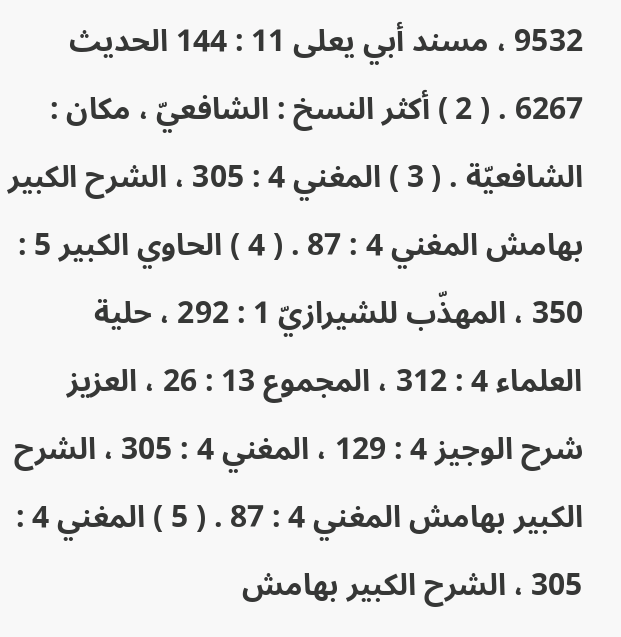9532 ، مسند أبي يعلى 11 : 144 الحديث 6267 . ( 2 ) أكثر النسخ : الشافعيّ ، مكان : الشافعيّة . ( 3 ) المغني 4 : 305 ، الشرح الكبير بهامش المغني 4 : 87 . ( 4 ) الحاوي الكبير 5 : 350 ، المهذّب للشيرازيّ 1 : 292 ، حلية العلماء 4 : 312 ، المجموع 13 : 26 ، العزيز شرح الوجيز 4 : 129 ، المغني 4 : 305 ، الشرح الكبير بهامش المغني 4 : 87 . ( 5 ) المغني 4 : 305 ، الشرح الكبير بهامش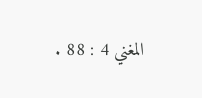المغني 4 : 88 .